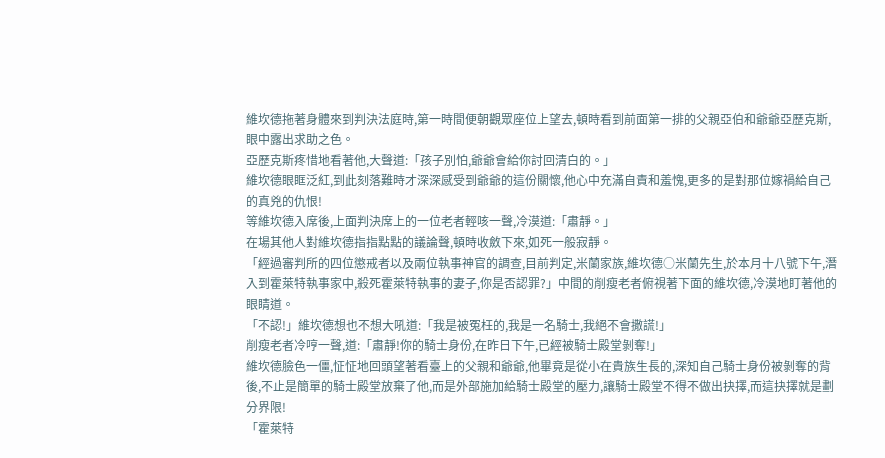維坎德拖著身體來到判決法庭時,第一時間便朝觀眾座位上望去,頓時看到前面第一排的父親亞伯和爺爺亞歷克斯,眼中露出求助之色。
亞歷克斯疼惜地看著他,大聲道:「孩子別怕,爺爺會給你討回清白的。」
維坎德眼眶泛紅,到此刻落難時才深深感受到爺爺的這份關懷,他心中充滿自責和羞愧,更多的是對那位嫁禍給自己的真兇的仇恨!
等維坎德入席後,上面判決席上的一位老者輕咳一聲,冷漠道:「肅靜。」
在場其他人對維坎德指指點點的議論聲,頓時收斂下來,如死一般寂靜。
「經過審判所的四位懲戒者以及兩位執事神官的調查,目前判定,米蘭家族,維坎德○米蘭先生,於本月十八號下午,潛入到霍萊特執事家中,殺死霍萊特執事的妻子,你是否認罪?」中間的削瘦老者俯視著下面的維坎德,冷漠地盯著他的眼睛道。
「不認!」維坎德想也不想大吼道:「我是被冤枉的,我是一名騎士,我絕不會撒謊!」
削瘦老者冷哼一聲,道:「肅靜!你的騎士身份,在昨日下午,已經被騎士殿堂剝奪!」
維坎德臉色一僵,怔怔地回頭望著看臺上的父親和爺爺,他畢竟是從小在貴族生長的,深知自己騎士身份被剝奪的背後,不止是簡單的騎士殿堂放棄了他,而是外部施加給騎士殿堂的壓力,讓騎士殿堂不得不做出抉擇,而這抉擇就是劃分界限!
「霍萊特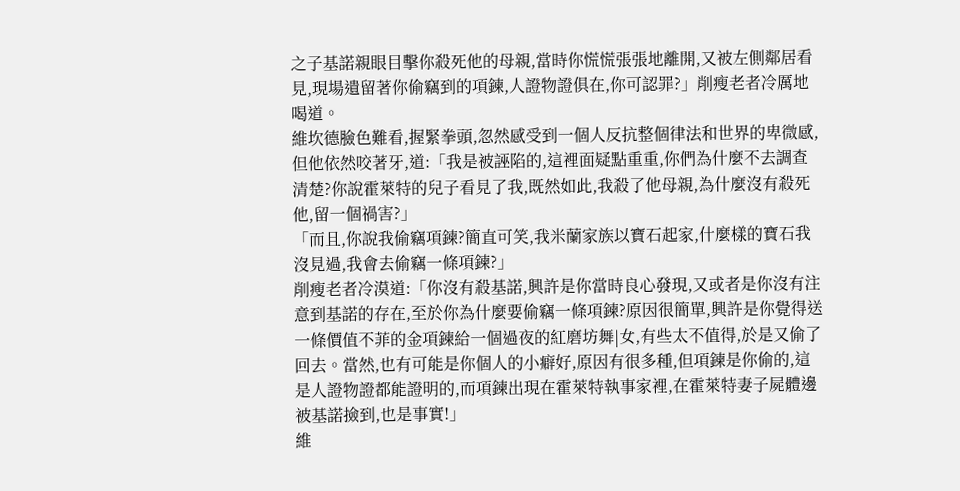之子基諾親眼目擊你殺死他的母親,當時你慌慌張張地離開,又被左側鄰居看見,現場遺留著你偷竊到的項鍊,人證物證俱在,你可認罪?」削瘦老者冷厲地喝道。
維坎德臉色難看,握緊拳頭,忽然感受到一個人反抗整個律法和世界的卑微感,但他依然咬著牙,道:「我是被誣陷的,這裡面疑點重重,你們為什麼不去調查清楚?你說霍萊特的兒子看見了我,既然如此,我殺了他母親,為什麼沒有殺死他,留一個禍害?」
「而且,你說我偷竊項鍊?簡直可笑,我米蘭家族以寶石起家,什麼樣的寶石我沒見過,我會去偷竊一條項鍊?」
削瘦老者冷漠道:「你沒有殺基諾,興許是你當時良心發現,又或者是你沒有注意到基諾的存在,至於你為什麼要偷竊一條項鍊?原因很簡單,興許是你覺得送一條價值不菲的金項鍊給一個過夜的紅磨坊舞|女,有些太不值得,於是又偷了回去。當然,也有可能是你個人的小癖好,原因有很多種,但項鍊是你偷的,這是人證物證都能證明的,而項鍊出現在霍萊特執事家裡,在霍萊特妻子屍體邊被基諾撿到,也是事實!」
維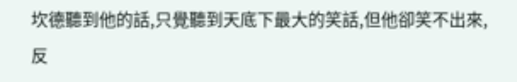坎德聽到他的話,只覺聽到天底下最大的笑話,但他卻笑不出來,反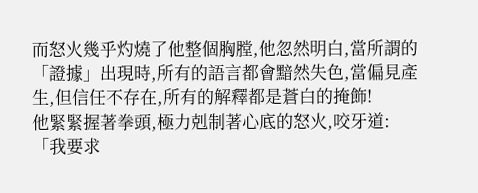而怒火幾乎灼燒了他整個胸膛,他忽然明白,當所謂的「證據」出現時,所有的語言都會黯然失色,當偏見產生,但信任不存在,所有的解釋都是蒼白的掩飾!
他緊緊握著拳頭,極力剋制著心底的怒火,咬牙道:「我要求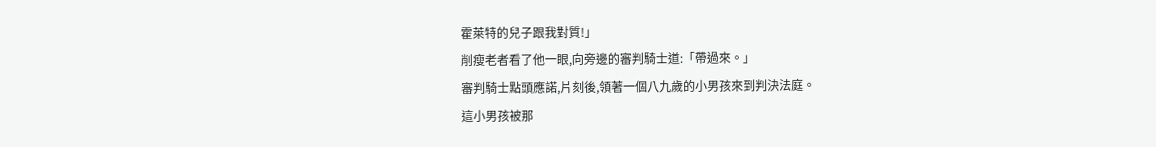霍萊特的兒子跟我對質!」
削瘦老者看了他一眼,向旁邊的審判騎士道:「帶過來。」
審判騎士點頭應諾,片刻後,領著一個八九歲的小男孩來到判決法庭。
這小男孩被那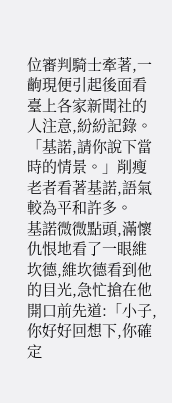位審判騎士牽著,一齣現便引起後面看臺上各家新聞社的人注意,紛紛記錄。
「基諾,請你說下當時的情景。」削瘦老者看著基諾,語氣較為平和許多。
基諾微微點頭,滿懷仇恨地看了一眼維坎德,維坎德看到他的目光,急忙搶在他開口前先道:「小子,你好好回想下,你確定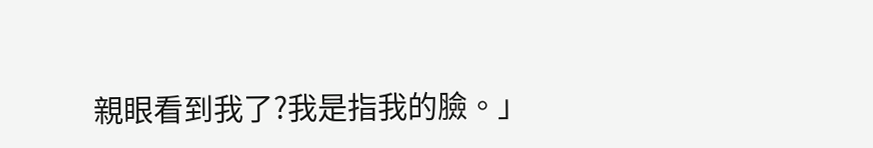親眼看到我了?我是指我的臉。」